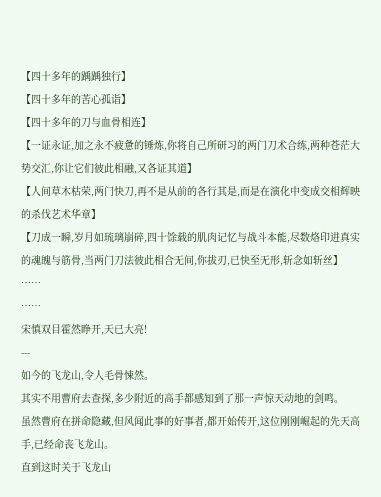【四十多年的踽踽独行】
【四十多年的苦心孤诣】
【四十多年的刀与血骨相连】
【一证永证,加之永不疲惫的锤炼,你将自己所研习的两门刀术合练,两种苍茫大势交汇,你让它们彼此相融,又各证其道】
【人间草木枯荣,两门快刀,再不是从前的各行其是,而是在演化中变成交相辉映的杀伐艺术华章】
【刀成一瞬,岁月如琉璃崩碎,四十馀载的肌肉记忆与战斗本能,尽数烙印进真实的魂魄与筋骨,当两门刀法彼此相合无间,你拔刃,已快至无形,斩念如斩丝】
……
……
宋慎双目霍然睁开,天已大亮!
---
如今的飞龙山,令人毛骨悚然。
其实不用曹府去查探,多少附近的高手都感知到了那一声惊天动地的剑鸣。
虽然曹府在拼命隐藏,但风闻此事的好事者,都开始传开,这位刚刚崛起的先天高手,已经命丧飞龙山。
直到这时关于飞龙山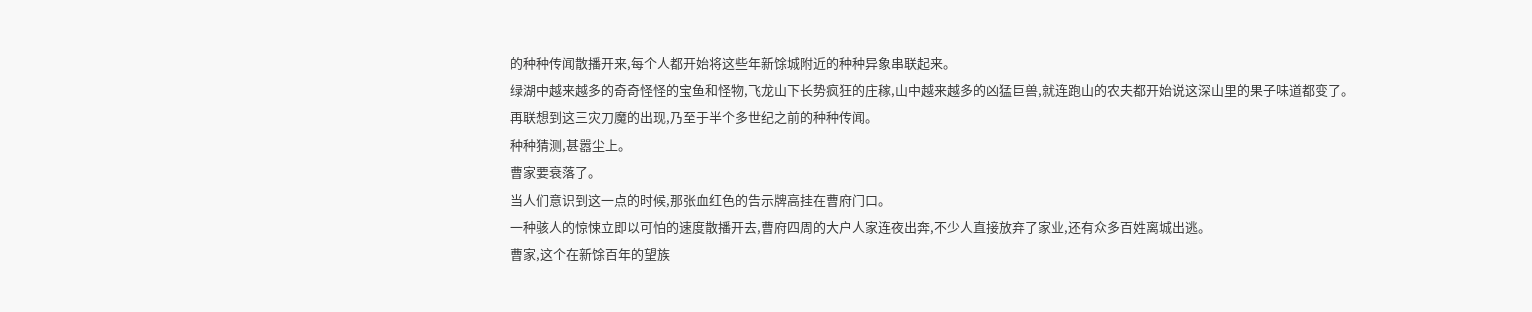的种种传闻散播开来,每个人都开始将这些年新馀城附近的种种异象串联起来。
绿湖中越来越多的奇奇怪怪的宝鱼和怪物,飞龙山下长势疯狂的庄稼,山中越来越多的凶猛巨兽,就连跑山的农夫都开始说这深山里的果子味道都变了。
再联想到这三灾刀魔的出现,乃至于半个多世纪之前的种种传闻。
种种猜测,甚嚣尘上。
曹家要衰落了。
当人们意识到这一点的时候,那张血红色的告示牌高挂在曹府门口。
一种骇人的惊悚立即以可怕的速度散播开去,曹府四周的大户人家连夜出奔,不少人直接放弃了家业,还有众多百姓离城出逃。
曹家,这个在新馀百年的望族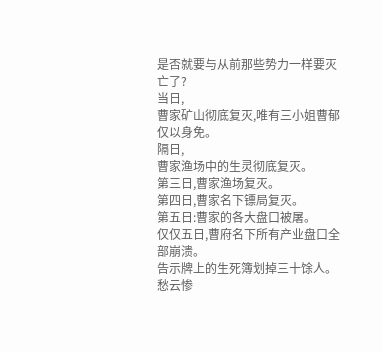是否就要与从前那些势力一样要灭亡了?
当日,
曹家矿山彻底复灭,唯有三小姐曹郁仅以身免。
隔日,
曹家渔场中的生灵彻底复灭。
第三日,曹家渔场复灭。
第四日,曹家名下镖局复灭。
第五日:曹家的各大盘口被屠。
仅仅五日,曹府名下所有产业盘口全部崩溃。
告示牌上的生死簿划掉三十馀人。
愁云惨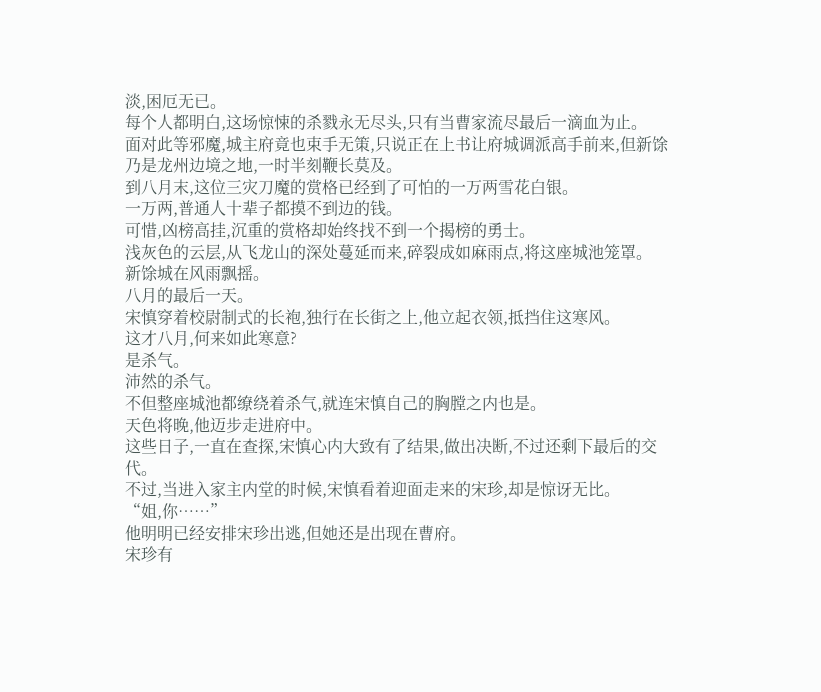淡,困厄无已。
每个人都明白,这场惊悚的杀戮永无尽头,只有当曹家流尽最后一滴血为止。
面对此等邪魔,城主府竟也束手无策,只说正在上书让府城调派高手前来,但新馀乃是龙州边境之地,一时半刻鞭长莫及。
到八月末,这位三灾刀魔的赏格已经到了可怕的一万两雪花白银。
一万两,普通人十辈子都摸不到边的钱。
可惜,凶榜高挂,沉重的赏格却始终找不到一个揭榜的勇士。
浅灰色的云层,从飞龙山的深处蔓延而来,碎裂成如麻雨点,将这座城池笼罩。
新馀城在风雨飘摇。
八月的最后一天。
宋慎穿着校尉制式的长袍,独行在长街之上,他立起衣领,抵挡住这寒风。
这才八月,何来如此寒意?
是杀气。
沛然的杀气。
不但整座城池都缭绕着杀气,就连宋慎自己的胸膛之内也是。
天色将晚,他迈步走进府中。
这些日子,一直在查探,宋慎心内大致有了结果,做出决断,不过还剩下最后的交代。
不过,当进入家主内堂的时候,宋慎看着迎面走来的宋珍,却是惊讶无比。
“姐,你……”
他明明已经安排宋珍出逃,但她还是出现在曹府。
宋珍有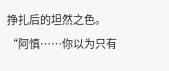挣扎后的坦然之色。
“阿慎……你以为只有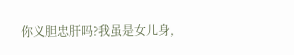你义胆忠肝吗?我虽是女儿身,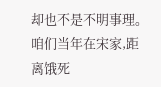却也不是不明事理。咱们当年在宋家,距离饿死